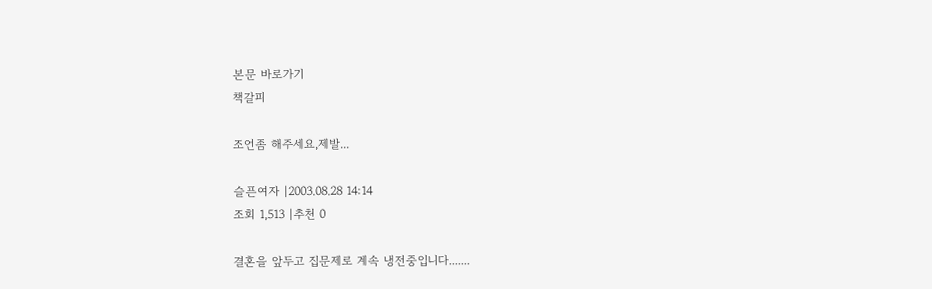본문 바로가기
책갈피

조언좀 해주세요,제발...

슬픈여자 |2003.08.28 14:14
조회 1,513 |추천 0

결혼을 앞두고 집문제로 계속 냉전중입니다.......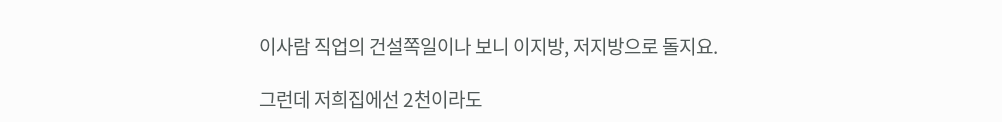이사람 직업의 건설쪽일이나 보니 이지방, 저지방으로 돌지요.

그런데 저희집에선 2천이라도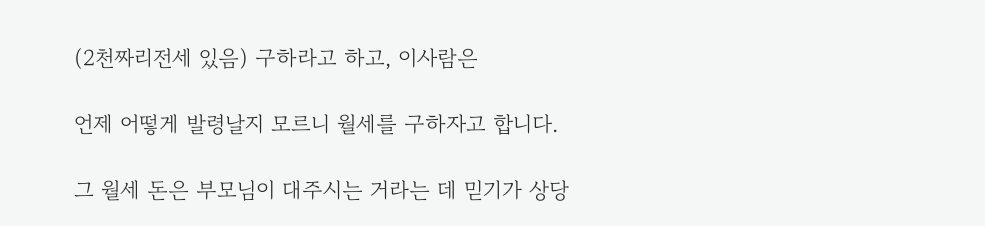(2천짜리전세 있음) 구하라고 하고, 이사람은

언제 어떻게 발령날지 모르니 월세를 구하자고 합니다.

그 월세 돈은 부모님이 대주시는 거라는 데 믿기가 상당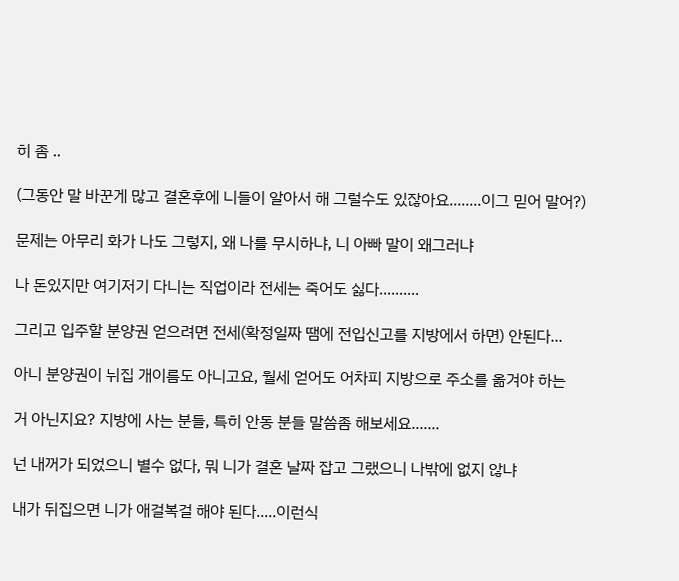히 좀 ..

(그동안 말 바꾼게 많고 결혼후에 니들이 알아서 해 그럴수도 있잖아요........이그 믿어 말어?)

문제는 아무리 화가 나도 그렇지, 왜 나를 무시하냐, 니 아빠 말이 왜그러냐

나 돈있지만 여기저기 다니는 직업이라 전세는 죽어도 싫다..........

그리고 입주할 분양권 얻으려면 전세(확정일짜 땜에 전입신고를 지방에서 하면) 안된다...

아니 분양권이 뉘집 개이름도 아니고요, 월세 얻어도 어차피 지방으로 주소를 옮겨야 하는

거 아닌지요? 지방에 사는 분들, 특히 안동 분들 말씀좀 해보세요.......

넌 내꺼가 되었으니 별수 없다, 뭐 니가 결혼 날짜 잡고 그랬으니 나밖에 없지 않냐

내가 뒤집으면 니가 애걸복걸 해야 된다.....이런식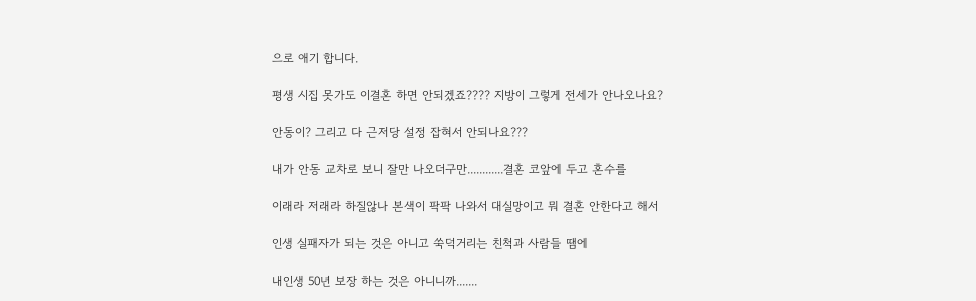으로 애기 합니다.

평생 시집 못가도 이결혼 하면 안되겠죠???? 지방이 그렇게 전세가 안나오나요?

안동이? 그리고 다 근저당 설정 잡혀서 안되나요???

내가 안동 교차로 보니 잘만 나오더구만............결혼 코앞에 두고 혼수를

이래라 저래라 하질않나 본색이 팍팍 나와서 대실망이고 뭐 결혼 안한다고 해서

인생 실패자가 되는 것은 아니고 쑥덕거리는 친척과 사람들 땜에

내인생 50년 보장 하는 것은 아니니까.......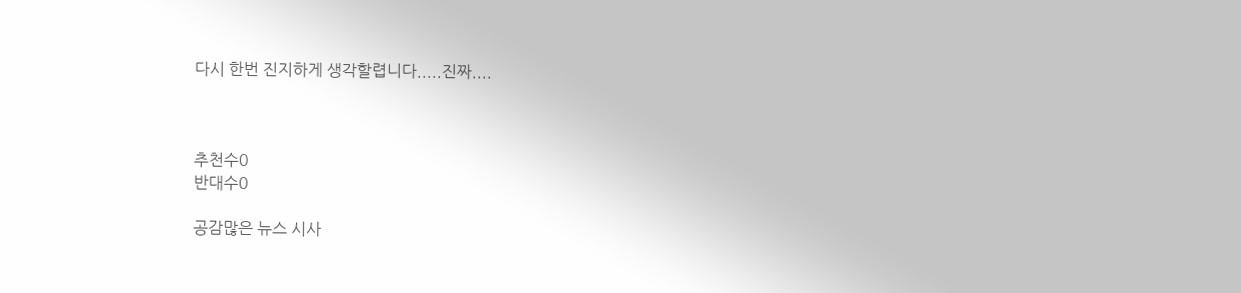다시 한번 진지하게 생각할렵니다.....진짜....



추천수0
반대수0

공감많은 뉴스 시사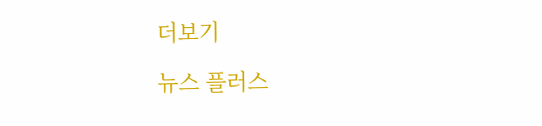더보기

뉴스 플러스